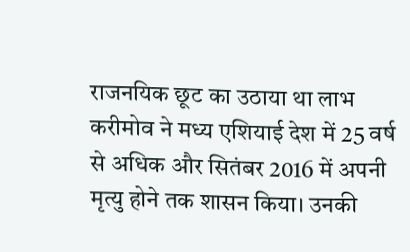राजनयिक छूट का उठाया था लाभ
करीमोव ने मध्य एशियाई देश में 25 वर्ष से अधिक और सितंबर 2016 में अपनी मृत्यु होने तक शासन किया। उनकी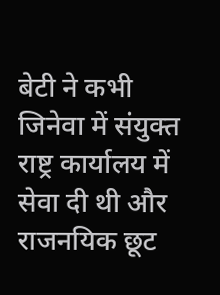बेटी ने कभी जिनेवा में संयुक्त राष्ट्र कार्यालय में सेवा दी थी और राजनयिक छूट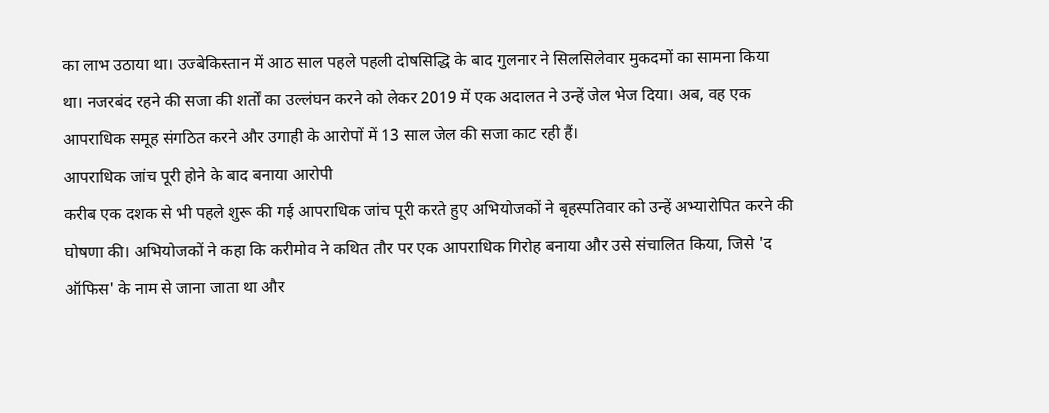का लाभ उठाया था। उज्बेकिस्तान में आठ साल पहले पहली दोषसिद्धि के बाद गुलनार ने सिलसिलेवार मुकदमों का सामना किया था। नजरबंद रहने की सजा की शर्तों का उल्लंघन करने को लेकर 2019 में एक अदालत ने उन्हें जेल भेज दिया। अब, वह एक आपराधिक समूह संगठित करने और उगाही के आरोपों में 13 साल जेल की सजा काट रही हैं।
आपराधिक जांच पूरी होने के बाद बनाया आरोपी
करीब एक दशक से भी पहले शुरू की गई आपराधिक जांच पूरी करते हुए अभियोजकों ने बृहस्पतिवार को उन्हें अभ्यारोपित करने की घोषणा की। अभियोजकों ने कहा कि करीमोव ने कथित तौर पर एक आपराधिक गिरोह बनाया और उसे संचालित किया, जिसे 'द ऑफिस' के नाम से जाना जाता था और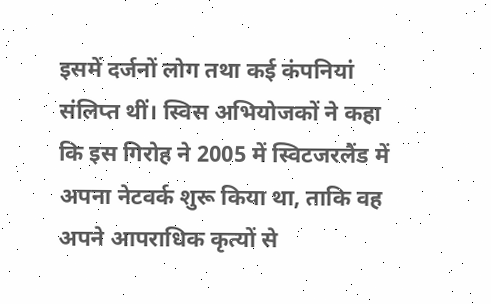इसमें दर्जनों लोग तथा कई कंपनियां संलिप्त थीं। स्विस अभियोजकों ने कहा कि इस गिरोह ने 2005 में स्विटजरलैंड में अपना नेटवर्क शुरू किया था, ताकि वह अपने आपराधिक कृत्यों से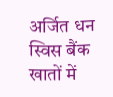अर्जित धन स्विस बैंक खातों में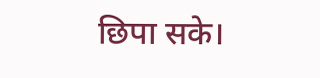छिपा सके।